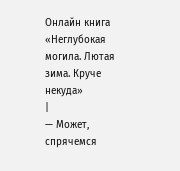Онлайн книга «Неглубокая могила. Лютая зима. Круче некуда»
|
— Может, спрячемся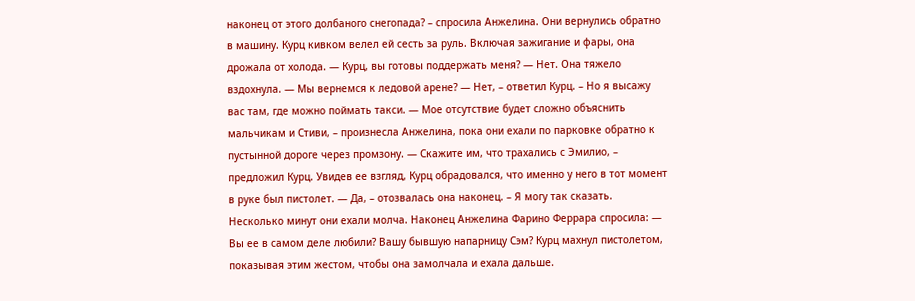наконец от этого долбаного снегопада? – спросила Анжелина. Они вернулись обратно в машину. Курц кивком велел ей сесть за руль. Включая зажигание и фары, она дрожала от холода. — Курц, вы готовы поддержать меня? — Нет. Она тяжело вздохнула. — Мы вернемся к ледовой арене? — Нет, – ответил Курц. – Но я высажу вас там, где можно поймать такси. — Мое отсутствие будет сложно объяснить мальчикам и Стиви, – произнесла Анжелина, пока они ехали по парковке обратно к пустынной дороге через промзону. — Скажите им, что трахались с Эмилио, – предложил Курц. Увидев ее взгляд, Курц обрадовался, что именно у него в тот момент в руке был пистолет. — Да, – отозвалась она наконец. – Я могу так сказать. Несколько минут они ехали молча. Наконец Анжелина Фарино Феррара спросила: — Вы ее в самом деле любили? Вашу бывшую напарницу Сэм? Курц махнул пистолетом, показывая этим жестом, чтобы она замолчала и ехала дальше.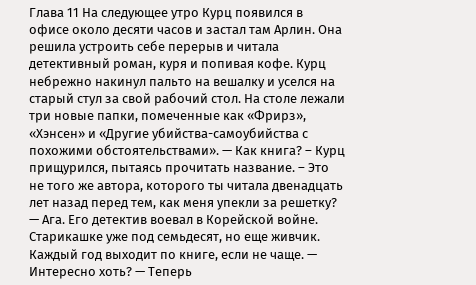Глава 11 На следующее утро Курц появился в офисе около десяти часов и застал там Арлин. Она решила устроить себе перерыв и читала детективный роман, куря и попивая кофе. Курц небрежно накинул пальто на вешалку и уселся на старый стул за свой рабочий стол. На столе лежали три новые папки, помеченные как «Фрирз», «Хэнсен» и «Другие убийства-самоубийства с похожими обстоятельствами». — Как книга? – Курц прищурился, пытаясь прочитать название. – Это не того же автора, которого ты читала двенадцать лет назад перед тем, как меня упекли за решетку? — Ага. Его детектив воевал в Корейской войне. Старикашке уже под семьдесят, но еще живчик. Каждый год выходит по книге, если не чаще. — Интересно хоть? — Теперь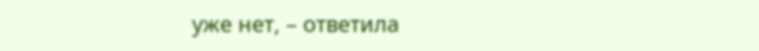уже нет, – ответила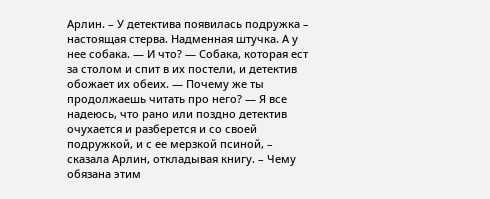Арлин. – У детектива появилась подружка – настоящая стерва. Надменная штучка. А у нее собака. — И что? — Собака, которая ест за столом и спит в их постели, и детектив обожает их обеих. — Почему же ты продолжаешь читать про него? — Я все надеюсь, что рано или поздно детектив очухается и разберется и со своей подружкой, и с ее мерзкой псиной, – сказала Арлин, откладывая книгу. – Чему обязана этим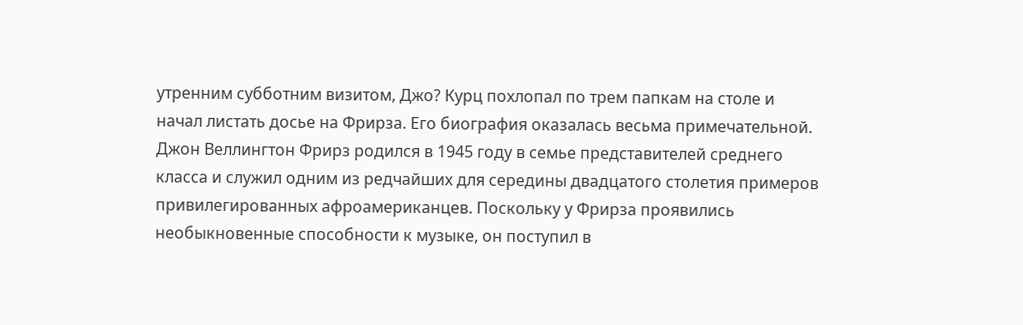утренним субботним визитом, Джо? Курц похлопал по трем папкам на столе и начал листать досье на Фрирза. Его биография оказалась весьма примечательной. Джон Веллингтон Фрирз родился в 1945 году в семье представителей среднего класса и служил одним из редчайших для середины двадцатого столетия примеров привилегированных афроамериканцев. Поскольку у Фрирза проявились необыкновенные способности к музыке, он поступил в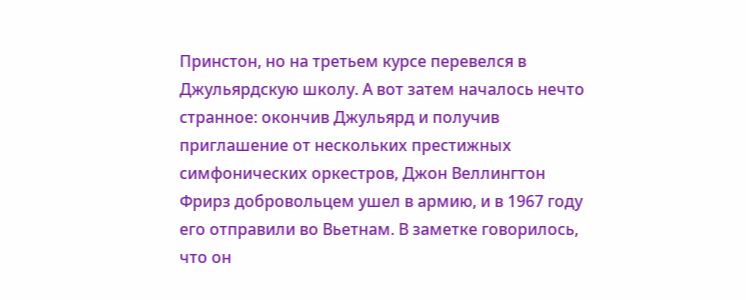Принстон, но на третьем курсе перевелся в Джульярдскую школу. А вот затем началось нечто странное: окончив Джульярд и получив приглашение от нескольких престижных симфонических оркестров, Джон Веллингтон Фрирз добровольцем ушел в армию, и в 1967 году его отправили во Вьетнам. В заметке говорилось, что он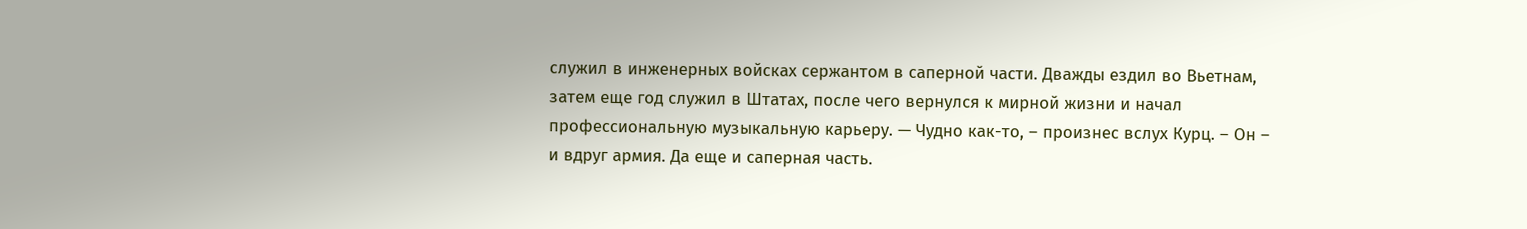служил в инженерных войсках сержантом в саперной части. Дважды ездил во Вьетнам, затем еще год служил в Штатах, после чего вернулся к мирной жизни и начал профессиональную музыкальную карьеру. — Чудно как-то, – произнес вслух Курц. – Он – и вдруг армия. Да еще и саперная часть.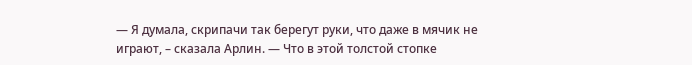— Я думала, скрипачи так берегут руки, что даже в мячик не играют, – сказала Арлин. — Что в этой толстой стопке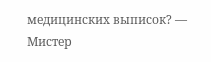медицинских выписок? — Мистер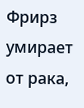Фрирз умирает от рака,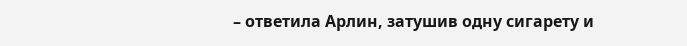– ответила Арлин, затушив одну сигарету и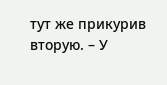тут же прикурив вторую. – У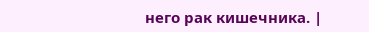него рак кишечника. |